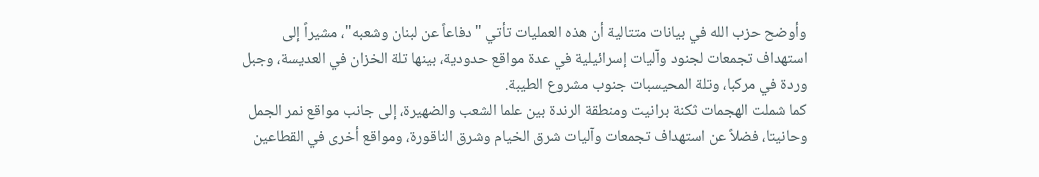وأوضح حزب الله في بيانات متتالية أن هذه العمليات تأتي "دفاعاً عن لبنان وشعبه"، مشيراً إلى استهداف تجمعات لجنود وآليات إسرائيلية في عدة مواقع حدودية، بينها تلة الخزان في العديسة، وجبل وردة في مركبا، وتلة المحيسبات جنوب مشروع الطيبة.
كما شملت الهجمات ثكنة برانيت ومنطقة الرندة بين علما الشعب والضهيرة، إلى جانب مواقع نمر الجمل وحانيتا، فضلاً عن استهداف تجمعات وآليات شرق الخيام وشرق الناقورة، ومواقع أخرى في القطاعين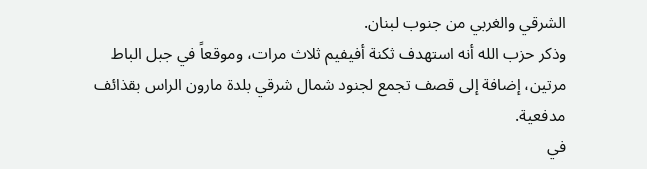الشرقي والغربي من جنوب لبنان.
وذكر حزب الله أنه استهدف ثكنة أفيفيم ثلاث مرات، وموقعاً في جبل الباط مرتين، إضافة إلى قصف تجمع لجنود شمال شرقي بلدة مارون الراس بقذائف مدفعية.
في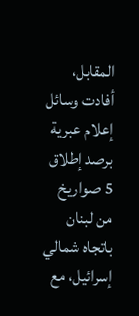المقابل، أفادت وسائل إعلام عبرية برصد إطلاق 5 صواريخ من لبنان باتجاه شمالي إسرائيل، مع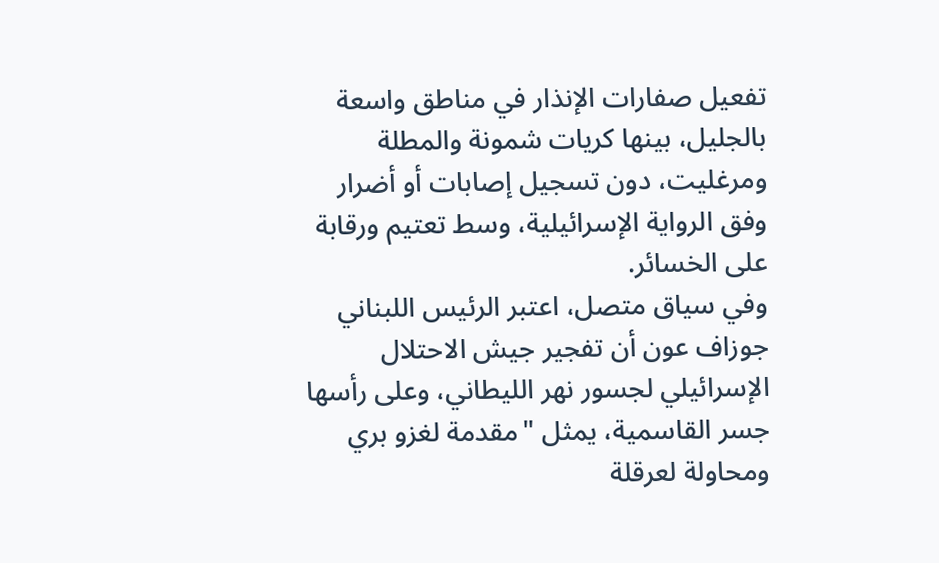تفعيل صفارات الإنذار في مناطق واسعة بالجليل، بينها كريات شمونة والمطلة ومرغليت، دون تسجيل إصابات أو أضرار وفق الرواية الإسرائيلية، وسط تعتيم ورقابة على الخسائر.
وفي سياق متصل، اعتبر الرئيس اللبناني جوزاف عون أن تفجير جيش الاحتلال الإسرائيلي لجسور نهر الليطاني، وعلى رأسها جسر القاسمية، يمثل "مقدمة لغزو بري ومحاولة لعرقلة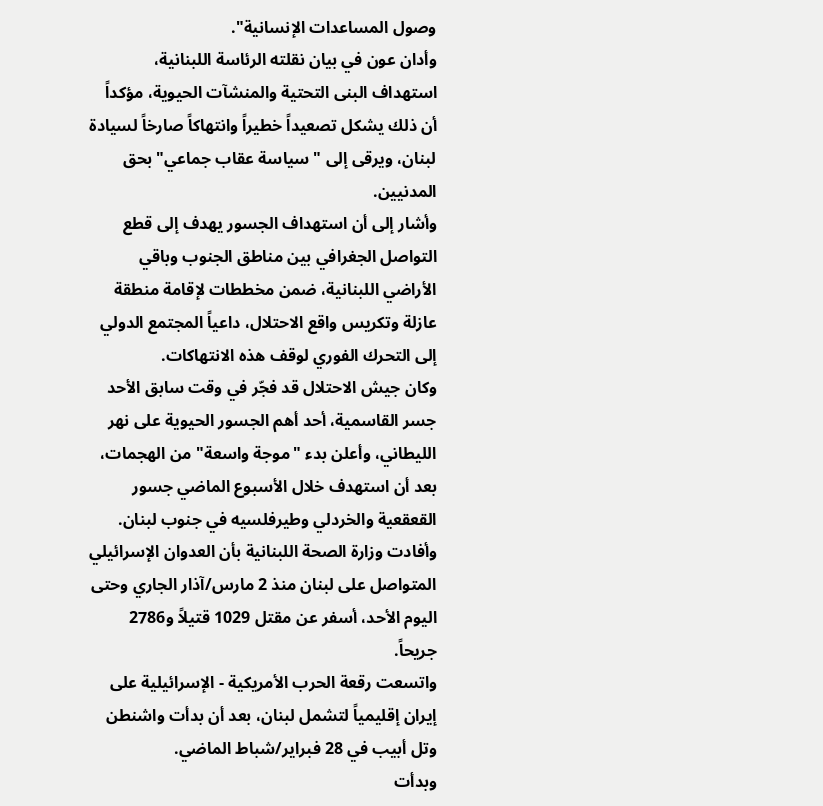وصول المساعدات الإنسانية".
وأدان عون في بيان نقلته الرئاسة اللبنانية، استهداف البنى التحتية والمنشآت الحيوية، مؤكداً أن ذلك يشكل تصعيداً خطيراً وانتهاكاً صارخاً لسيادة لبنان، ويرقى إلى "سياسة عقاب جماعي" بحق المدنيين.
وأشار إلى أن استهداف الجسور يهدف إلى قطع التواصل الجغرافي بين مناطق الجنوب وباقي الأراضي اللبنانية، ضمن مخططات لإقامة منطقة عازلة وتكريس واقع الاحتلال، داعياً المجتمع الدولي إلى التحرك الفوري لوقف هذه الانتهاكات.
وكان جيش الاحتلال قد فجّر في وقت سابق الأحد جسر القاسمية، أحد أهم الجسور الحيوية على نهر الليطاني، وأعلن بدء "موجة واسعة" من الهجمات، بعد أن استهدف خلال الأسبوع الماضي جسور القعقعية والخردلي وطيرفلسيه في جنوب لبنان.
وأفادت وزارة الصحة اللبنانية بأن العدوان الإسرائيلي المتواصل على لبنان منذ 2 مارس/آذار الجاري وحتى اليوم الأحد، أسفر عن مقتل 1029 قتيلاً و2786 جريحاً.
واتسعت رقعة الحرب الأمريكية - الإسرائيلية على إيران إقليمياً لتشمل لبنان، بعد أن بدأت واشنطن وتل أبيب في 28 فبراير/شباط الماضي.
وبدأت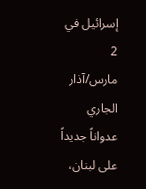إسرائيل في 2 مارس/آذار الجاري عدواناً جديداً على لبنان،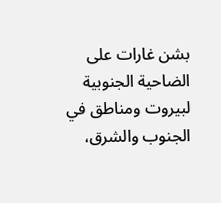بشن غارات على الضاحية الجنوبية لبيروت ومناطق في الجنوب والشرق،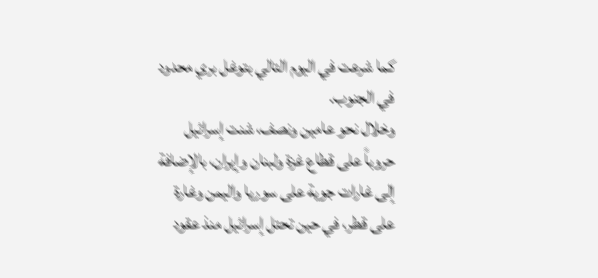كما شرعت في اليوم التالي بتوغل بري محدود في الجنوب.
وخلال نحو عامين ونصف، شنت إسرائيل حروباً على قطاع غزة ولبنان وإيران، بالإضافة إلى غارات جوية على سوريا واليمن وغارة على قطر، في حين تحتل إسرائيل منذ عقود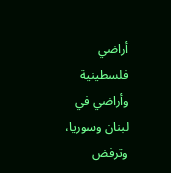أراضي فلسطينية وأراضي في لبنان وسوريا، وترفض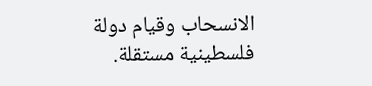الانسحاب وقيام دولة فلسطينية مستقلة.